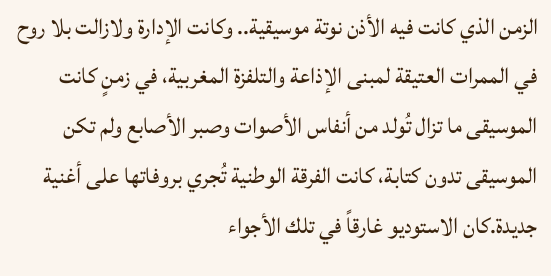الزمن الذي كانت فيه الأذن نوتة موسيقية.. وكانت الإدارة ولازالت بلا روح
في الممرات العتيقة لمبنى الإذاعة والتلفزة المغربية، في زمنٍ كانت الموسيقى ما تزال تُولد من أنفاس الأصوات وصبر الأصابع ولم تكن الموسيقى تدون كتابة، كانت الفرقة الوطنية تُجري بروفاتها على أغنية جديدة.كان الاستوديو غارقاً في تلك الأجواء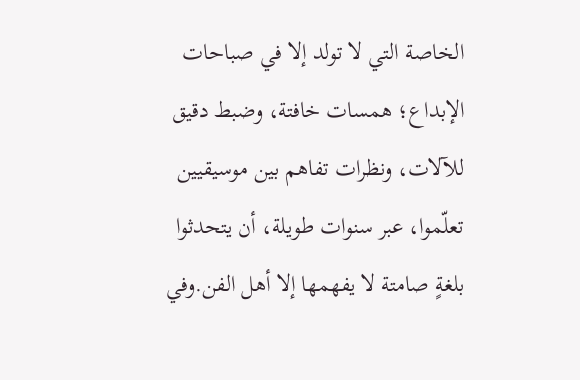الخاصة التي لا تولد إلا في صباحات الإبداع؛ همسات خافتة، وضبط دقيق للآلات، ونظرات تفاهم بين موسيقيين تعلّموا، عبر سنوات طويلة، أن يتحدثوا بلغةٍ صامتة لا يفهمها إلا أهل الفن.وفي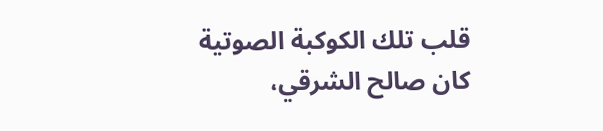قلب تلك الكوكبة الصوتية كان صالح الشرقي،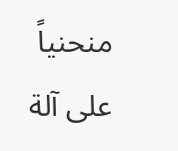منحنياً على آلة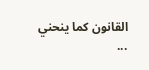القانون كما ينحني ...